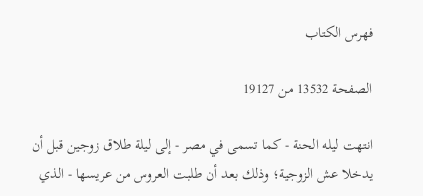فهرس الكتاب

الصفحة 13532 من 19127

انتهت ليله الحنة - كما تسمى في مصر - إلى ليلة طلاق زوجين قبل أن يدخلا عش الزوجية؛ وذلك بعد أن طلبت العروس من عريسها - الذي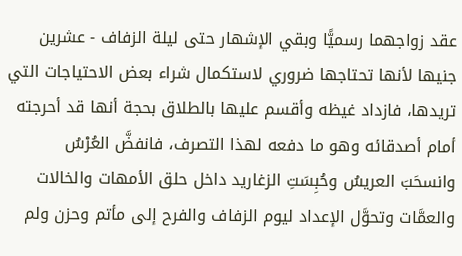عقد زواجهما رسميًّا وبقي الإشهار حتى ليلة الزفاف - عشرين جنيها لأنها تحتاجها ضروري لاستكمال شراء بعض الاحتياجات التي تريدها، فازداد غيظه وأقسم عليها بالطلاق بحجة أنها قد أحرجته أمام أصدقائه وهو ما دفعه لهذا التصرف، فانفضَّ العُرْسُ وانسحَبَ العريسُ وحُبِسَتِ الزغاريد داخل حلق الأمهات والخالات والعمَّات وتحوَّل الإعداد ليوم الزفاف والفرح إلى مأتم وحزن ولم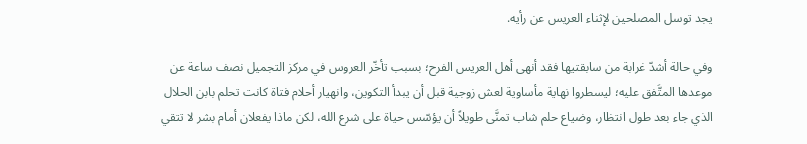يجد توسل المصلحين لإثناء العريس عن رأيه.

وفي حالة أشدّ غرابة من سابقتيها فقد أنهى أهل العريس الفرح؛ بسبب تأخّر العروس في مركز التجميل نصف ساعة عن موعدها المتَّفق عليه؛ ليسطروا نهاية مأساوية لعش زوجية قبل أن يبدأ التكوين، وانهيار أحلام فتاة كانت تحلم بابن الحلال الذي جاء بعد طول انتظار، وضياع حلم شاب تمنَّى طويلاً أن يؤسّس حياة على شرع الله، لكن ماذا يفعلان أمام بشر لا تتقي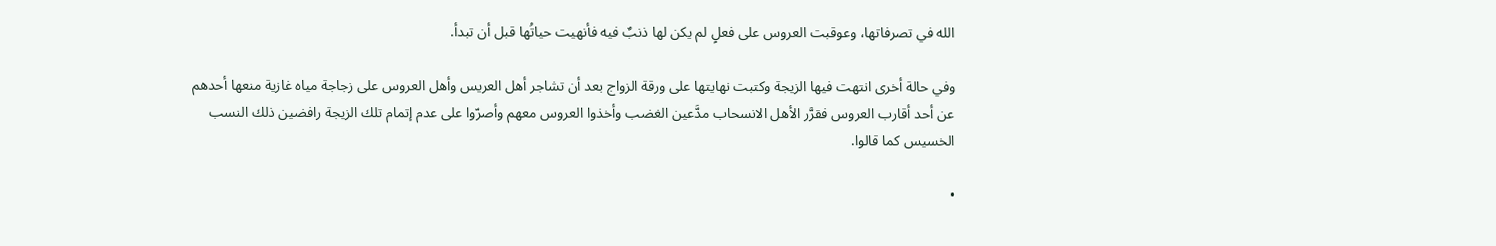الله في تصرفاتها، وعوقبت العروس على فعلٍ لم يكن لها ذنبٌ فيه فأنهيت حياتُها قبل أن تبدأ.

وفي حالة أخرى انتهت فيها الزيجة وكتبت نهايتها على ورقة الزواج بعد أن تشاجر أهل العريس وأهل العروس على زجاجة مياه غازية منعها أحدهم عن أحد أقارب العروس فقرَّر الأهل الانسحاب مدَّعين الغضب وأخذوا العروس معهم وأصرّوا على عدم إتمام تلك الزيجة رافضين ذلك النسب الخسيس كما قالوا.

•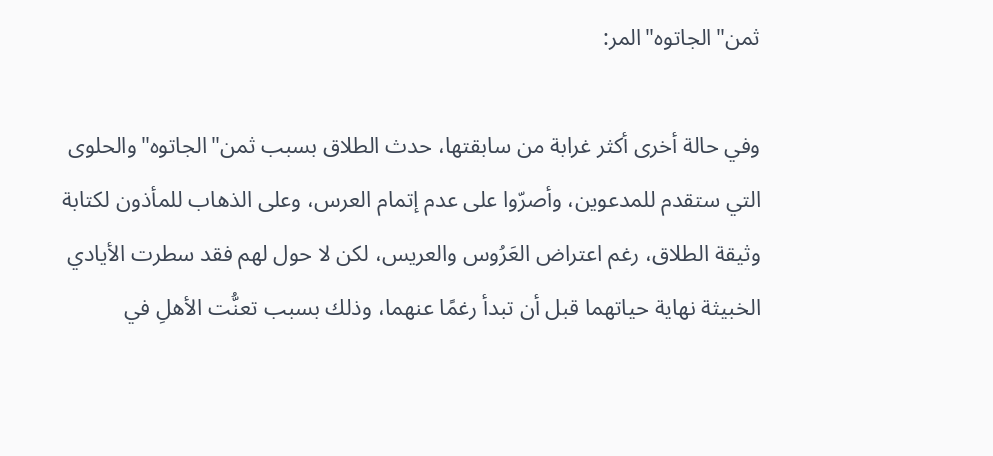ثمن"الجاتوه"المر:

وفي حالة أخرى أكثر غرابة من سابقتها، حدث الطلاق بسبب ثمن"الجاتوه"والحلوى التي ستقدم للمدعوين، وأصرّوا على عدم إتمام العرس، وعلى الذهاب للمأذون لكتابة وثيقة الطلاق، رغم اعتراض العَرُوس والعريس، لكن لا حول لهم فقد سطرت الأيادي الخبيثة نهاية حياتهما قبل أن تبدأ رغمًا عنهما، وذلك بسبب تعنُّت الأهلِ في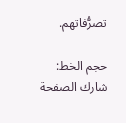تصرُّفاتهم.

حجم الخط:
شارك الصفحة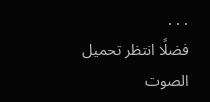. . .
فضلًا انتظر تحميل الصوت